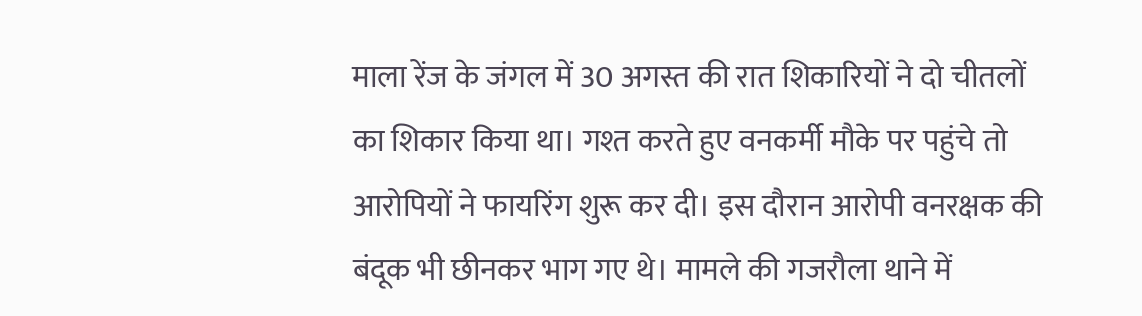माला रेंज के जंगल में 30 अगस्त की रात शिकारियों ने दो चीतलों का शिकार किया था। गश्त करते हुए वनकर्मी मौके पर पहुंचे तो आरोपियों ने फायरिंग शुरू कर दी। इस दौरान आरोपी वनरक्षक की बंदूक भी छीनकर भाग गए थे। मामले की गजरौला थाने में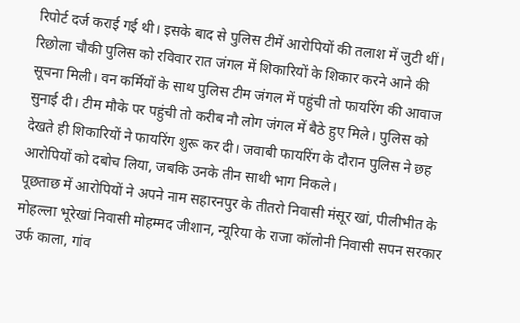रिपोर्ट दर्ज कराई गई थी। इसके बाद से पुलिस टीमें आरोपियों की तलाश में जुटी थीं।
रिछोला चौकी पुलिस को रविवार रात जंगल में शिकारियों के शिकार करने आने की सूचना मिली। वन कर्मियों के साथ पुलिस टीम जंगल में पहुंची तो फायरिंग की आवाज सुनाई दी। टीम मौके पर पहुंची तो करीब नौ लोग जंगल में बैठे हुए मिले। पुलिस को देखते ही शिकारियों ने फायरिंग शुरू कर दी। जवाबी फायरिंग के दौरान पुलिस ने छह आरोपियों को दबोच लिया, जबकि उनके तीन साथी भाग निकले।
पूछताछ में आरोपियों ने अपने नाम सहारनपुर के तीतरो निवासी मंसूर खां, पीलीभीत के मोहल्ला भूरेखां निवासी मोहम्मद जीशान, न्यूरिया के राजा कॉलोनी निवासी सपन सरकार उर्फ काला, गांव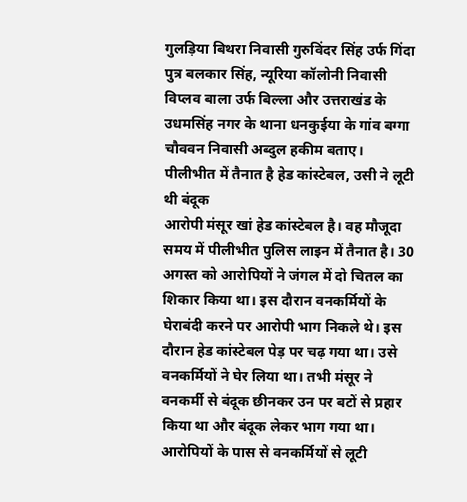गुलड़िया बिथरा निवासी गुरुविंदर सिंह उर्फ गिंदा पुत्र बलकार सिंह, न्यूरिया कॉलोनी निवासी विप्लव बाला उर्फ बिल्ला और उत्तराखंड के उधमसिंह नगर के थाना धनकुईया के गांव बग्गा चौववन निवासी अब्दुल हकीम बताए।
पीलीभीत में तैनात है हेड कांस्टेबल, उसी ने लूटी थी बंदूक
आरोपी मंसूर खां हेड कांस्टेबल है। वह मौजूदा समय में पीलीभीत पुलिस लाइन में तैनात है। 30 अगस्त को आरोपियों ने जंगल में दो चितल का शिकार किया था। इस दौरान वनकर्मियों के घेराबंदी करने पर आरोपी भाग निकले थे। इस दौरान हेड कांस्टेबल पेड़ पर चढ़ गया था। उसे वनकर्मियों ने घेर लिया था। तभी मंसूर ने वनकर्मी से बंदूक छीनकर उन पर बटों से प्रहार किया था और बंदूक लेकर भाग गया था। आरोपियों के पास से वनकर्मियों से लूटी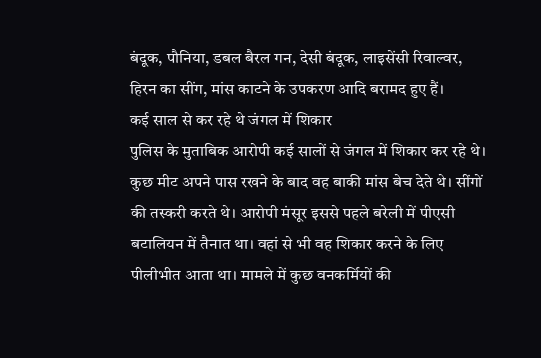बंदूक, पौनिया, डबल बैरल गन, देसी बंदूक, लाइसेंसी रिवाल्वर, हिरन का सींग, मांस काटने के उपकरण आदि बरामद हुए हैं।
कई साल से कर रहे थे जंगल में शिकार
पुलिस के मुताबिक आरोपी कई सालों से जंगल में शिकार कर रहे थे। कुछ मीट अपने पास रखने के बाद वह बाकी मांस बेच देते थे। सींगों की तस्करी करते थे। आरोपी मंसूर इससे पहले बरेली में पीएसी बटालियन में तैनात था। वहां से भी वह शिकार करने के लिए पीलीभीत आता था। मामले में कुछ वनकर्मियों की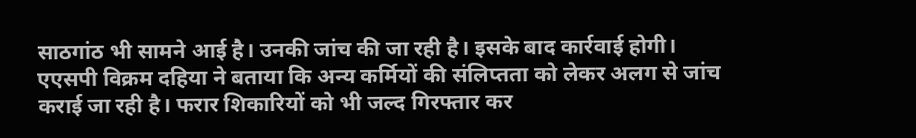साठगांठ भी सामने आई है। उनकी जांच की जा रही है। इसके बाद कार्रवाई होगी। एएसपी विक्रम दहिया ने बताया कि अन्य कर्मियों की संलिप्तता को लेकर अलग से जांच कराई जा रही है। फरार शिकारियों को भी जल्द गिरफ्तार कर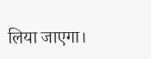लिया जाएगा।